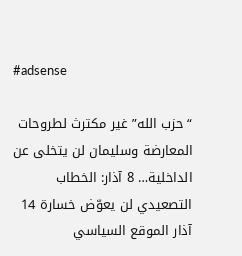#adsense

“حزب الله” غير مكترث لطروحات المعارضة وسليمان لن يتخلى عن الداخلية… 8 آذار: الخطاب التصعيدي لن يعوّض خسارة 14 آذار الموقع السياسي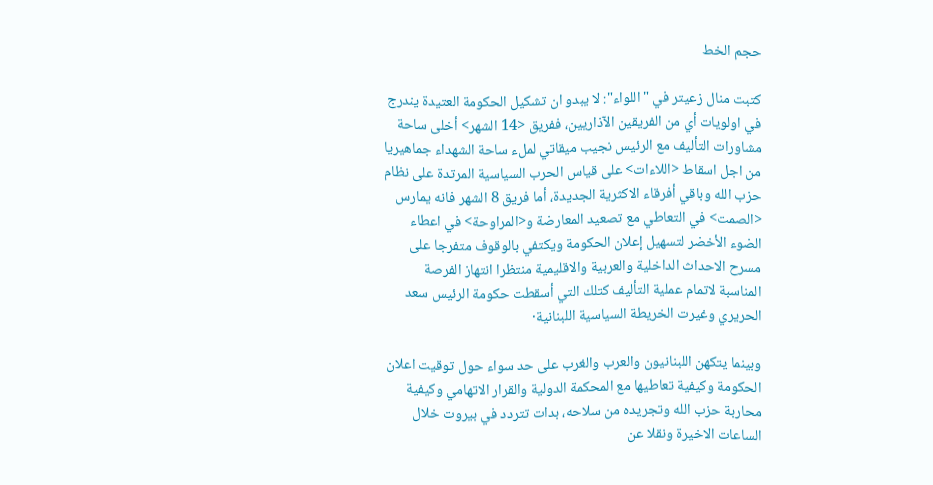حجم الخط

كتبت منال زعيتر في "اللواء": لا يبدو ان تشكيل الحكومة العتيدة يندرج في اولويات أي من الفريقين الآذاريين، ففريق <14 الشهر> أخلى ساحة مشاورات التأليف مع الرئيس نجيب ميقاتي لملء ساحة الشهداء جماهيريا من اجل اسقاط <اللاءات> على قياس الحرب السياسية المرتدة على نظام حزب الله وباقي أفرقاء الاكثرية الجديدة، أما فريق 8 الشهر فانه يمارس <الصمت> في التعاطي مع تصعيد المعارضة و<المراوحة> في اعطاء الضوء الأخضر لتسهيل إعلان الحكومة ويكتفي بالوقوف متفرجا على مسرح الاحداث الداخلية والعربية والاقليمية منتظرا انتهاز الفرصة المناسبة لاتمام عملية التأليف كتلك التي أسقطت حكومة الرئيس سعد الحريري وغيرت الخريطة السياسية اللبنانية·

وبينما يتكهن اللبنانيون والعرب والغرب على حد سواء حول توقيت اعلان الحكومة وكيفية تعاطيها مع المحكمة الدولية والقرار الاتهامي وكيفية محاربة حزب الله وتجريده من سلاحه، بدات تتردد في بيروت خلال الساعات الاخيرة ونقلا عن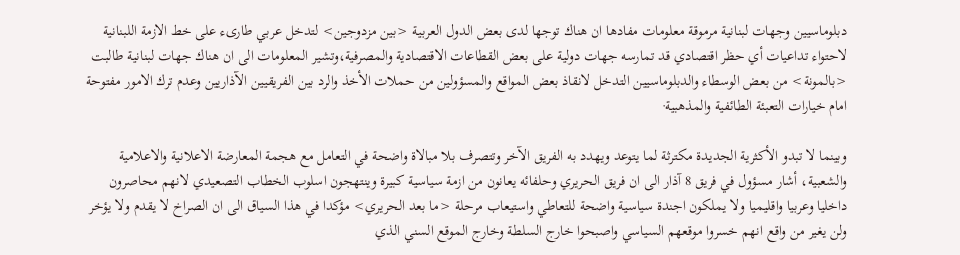دبلوماسيين وجهات لبنانية مرموقة معلومات مفادها ان هناك توجها لدى بعض الدول العربية <بين مزدوجين> لتدخل عربي طارىء على خط الازمة اللبنانية لاحتواء تداعيات أي حظر اقتصادي قد تمارسه جهات دولية على بعض القطاعات الاقتصادية والمصرفية،وتشير المعلومات الى ان هناك جهات لبنانية طالبت <بالمونة> من بعض الوسطاء والدبلوماسيين التدخل لانقاذ بعض المواقع والمسؤولين من حملات الأخذ والرد بين الفريقيين الآذاريين وعدم ترك الامور مفتوحة امام خيارات التعبئة الطائفية والمذهبية·

وبينما لا تبدو الأكثرية الجديدة مكترثة لما يتوعد ويهدد به الفريق الآخر وتتصرف بلا مبالاة واضحة في التعامل مع هجمة المعارضة الاعلانية والاعلامية والشعبية، أشار مسؤول في فريق 8 آذار الى ان فريق الحريري وحلفائه يعانون من ازمة سياسية كبيرة وينتهجون اسلوب الخطاب التصعيدي لانهم محاصرون داخليا وعربيا واقليميا ولا يملكون اجندة سياسية واضحة للتعاطي واستيعاب مرحلة <ما بعد الحريري> مؤكدا في هذا السياق الى ان الصراخ لا يقدم ولا يؤخر ولن يغير من واقع انهم خسروا موقعهم السياسي واصبحوا خارج السلطة وخارج الموقع السني الذي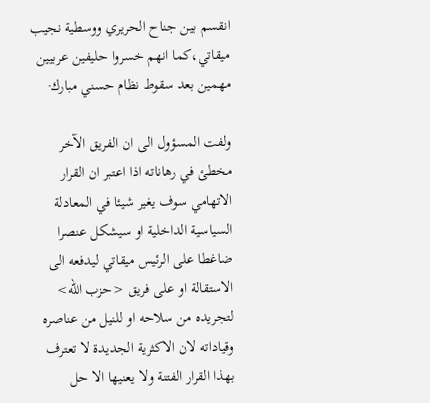انقسم بين جناح الحريري ووسطية نجيب ميقاتي،كما انهم خسروا حليفين عربيين مهمين بعد سقوط نظام حسني مبارك·

ولفت المسؤول الى ان الفريق الآخر مخطئ في رهاناته اذا اعتبر ان القرار الاتهامي سوف يغير شيئا في المعادلة السياسية الداخلية او سيشكل عنصرا ضاغطا على الرئيس ميقاتي ليدفعه الى الاستقالة او على فريق <حزب الله> لتجريده من سلاحه او للنيل من عناصره وقياداته لان الاكثرية الجديدة لا تعترف بهذا القرار الفتنة ولا يعنيها الا حل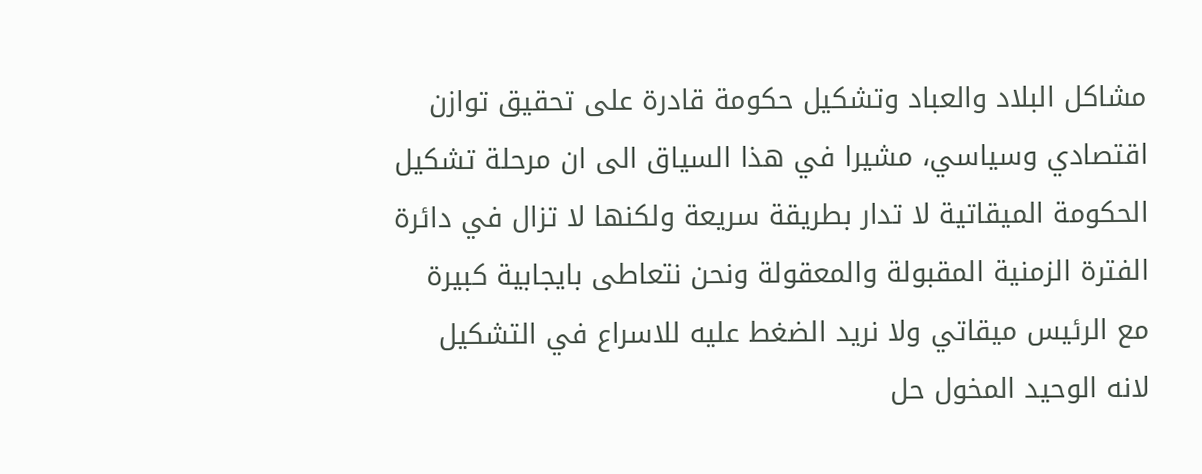مشاكل البلاد والعباد وتشكيل حكومة قادرة على تحقيق توازن اقتصادي وسياسي، مشيرا في هذا السياق الى ان مرحلة تشكيل الحكومة الميقاتية لا تدار بطريقة سريعة ولكنها لا تزال في دائرة الفترة الزمنية المقبولة والمعقولة ونحن نتعاطى بايجابية كبيرة مع الرئيس ميقاتي ولا نريد الضغط عليه للاسراع في التشكيل لانه الوحيد المخول حل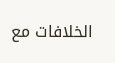الخلافات مع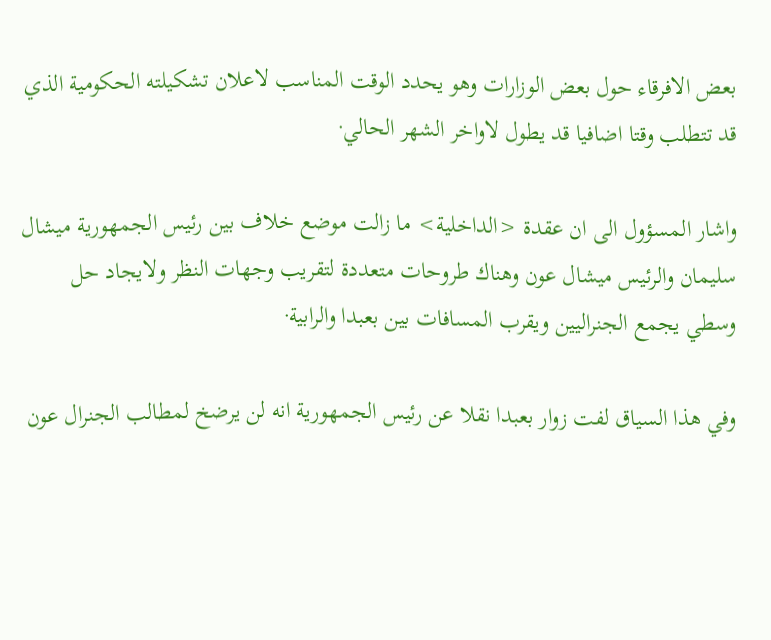بعض الافرقاء حول بعض الوزارات وهو يحدد الوقت المناسب لاعلان تشكيلته الحكومية الذي قد تتطلب وقتا اضافيا قد يطول لاواخر الشهر الحالي·

واشار المسؤول الى ان عقدة <الداخلية> ما زالت موضع خلاف بين رئيس الجمهورية ميشال سليمان والرئيس ميشال عون وهناك طروحات متعددة لتقريب وجهات النظر ولايجاد حل وسطي يجمع الجنراليين ويقرب المسافات بين بعبدا والرابية·

وفي هذا السياق لفت زوار بعبدا نقلا عن رئيس الجمهورية انه لن يرضخ لمطالب الجنرال عون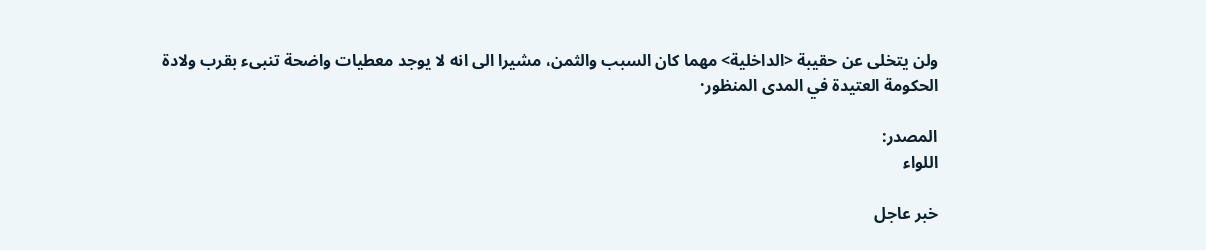ولن يتخلى عن حقيبة <الداخلية> مهما كان السبب والثمن، مشيرا الى انه لا يوجد معطيات واضحة تنبىء بقرب ولادة الحكومة العتيدة في المدى المنظور·

المصدر:
اللواء

خبر عاجل